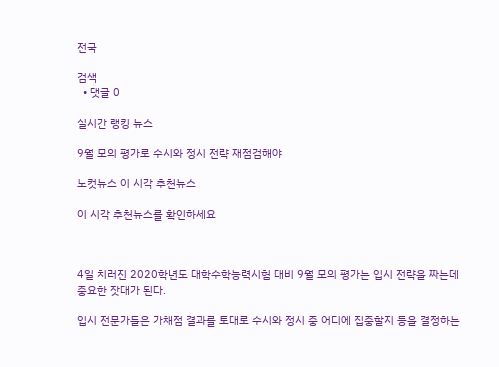전국

검색
  • 댓글 0

실시간 랭킹 뉴스

9월 모의 평가로 수시와 정시 전략 재점검해야

노컷뉴스 이 시각 추천뉴스

이 시각 추천뉴스를 확인하세요



4일 치러진 2020학년도 대학수학능력시험 대비 9월 모의 평가는 입시 전략을 짜는데 중요한 잣대가 된다.

입시 전문가들은 가채점 결과를 토대로 수시와 정시 중 어디에 집중할지 등을 결정하는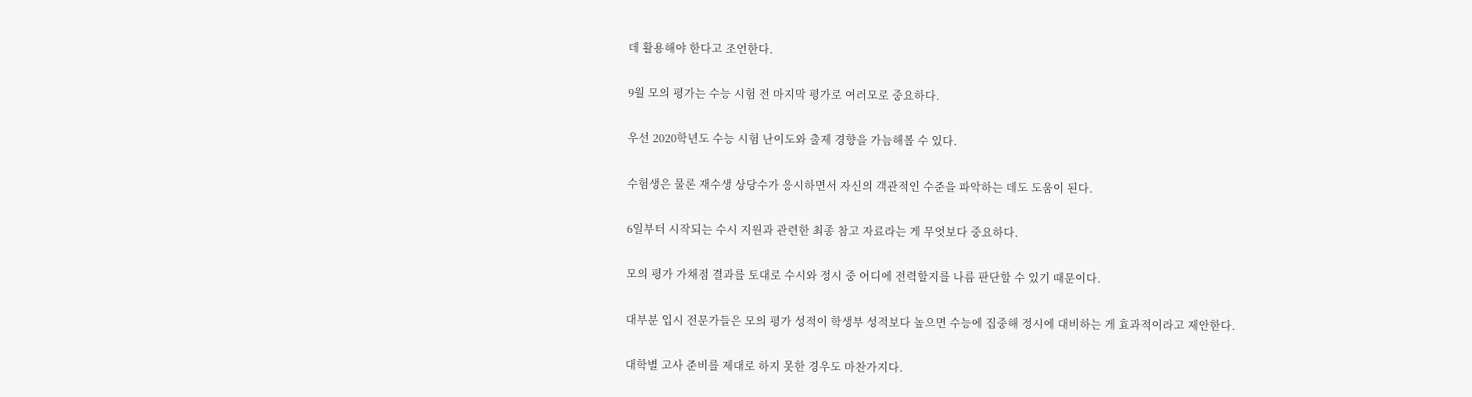데 활용해야 한다고 조언한다.

9월 모의 평가는 수능 시험 전 마지막 평가로 여러모로 중요하다.

우선 2020학년도 수능 시험 난이도와 출제 경향을 가늠해볼 수 있다.

수험생은 물론 재수생 상당수가 응시하면서 자신의 객관적인 수준을 파악하는 데도 도움이 된다.

6일부터 시작되는 수시 지원과 관련한 최종 참고 자료라는 게 무엇보다 중요하다.

모의 평가 가채점 결과를 토대로 수시와 정시 중 어디에 전력할지를 나름 판단할 수 있기 때문이다.

대부분 입시 전문가들은 모의 평가 성적이 학생부 성적보다 높으면 수능에 집중해 정시에 대비하는 게 효과적이라고 제안한다.

대학별 고사 준비를 제대로 하지 못한 경우도 마찬가지다.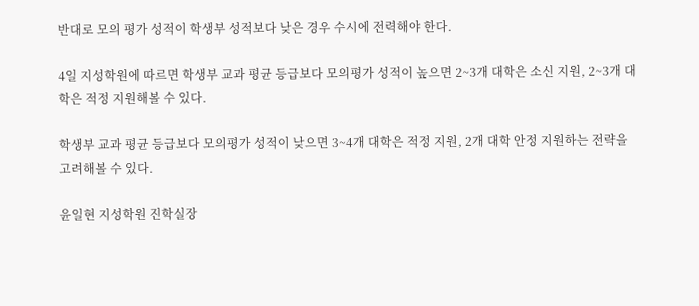반대로 모의 평가 성적이 학생부 성적보다 낮은 경우 수시에 전력해야 한다.

4일 지성학원에 따르면 학생부 교과 평균 등급보다 모의평가 성적이 높으면 2~3개 대학은 소신 지원, 2~3개 대학은 적정 지원해볼 수 있다.

학생부 교과 평균 등급보다 모의평가 성적이 낮으면 3~4개 대학은 적정 지원, 2개 대학 안정 지원하는 전략을 고려해볼 수 있다.

윤일현 지성학원 진학실장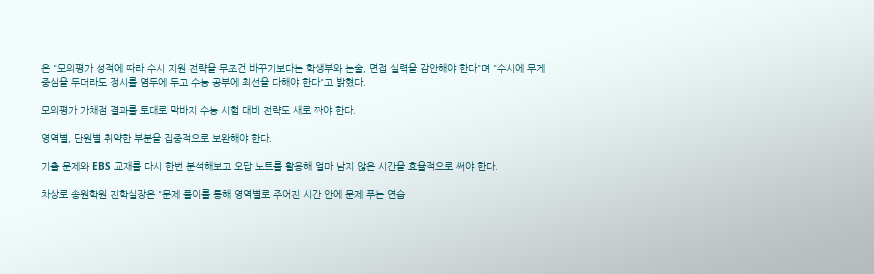은 "모의평가 성적에 따라 수시 지원 전략을 무조건 바꾸기보다는 학생부와 논술, 면접 실력을 감안해야 한다"며 "수시에 무게 중심을 두더라도 정시를 염두에 두고 수능 공부에 최선을 다해야 한다"고 밝혔다.

모의평가 가채점 결과를 토대로 막바지 수능 시험 대비 전략도 새로 짜야 한다.

영역별, 단원별 취약한 부분을 집중적으로 보완해야 한다.

기출 문제와 EBS 교재를 다시 한번 분석해보고 오답 노트를 활용해 얼마 남지 않은 시간을 효율적으로 써야 한다.

차상로 송원학원 진학실장은 "문제 풀이를 통해 영역별로 주어진 시간 안에 문제 푸는 연습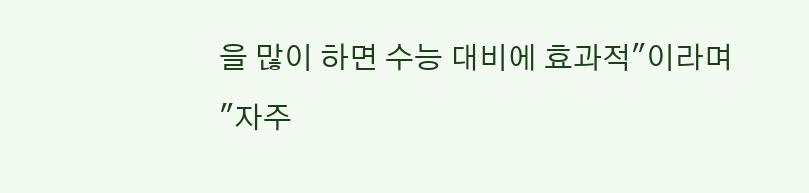을 많이 하면 수능 대비에 효과적"이라며 "자주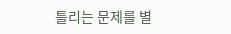틀리는 문제를 별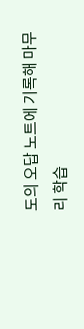도의 오답 노트에 기록해 마무리 학습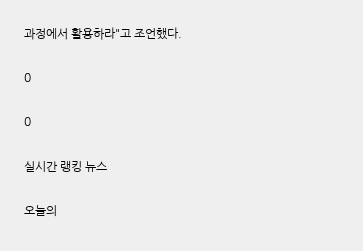과정에서 활용하라"고 조언했다.

0

0

실시간 랭킹 뉴스

오늘의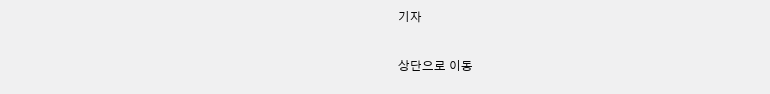기자

상단으로 이동